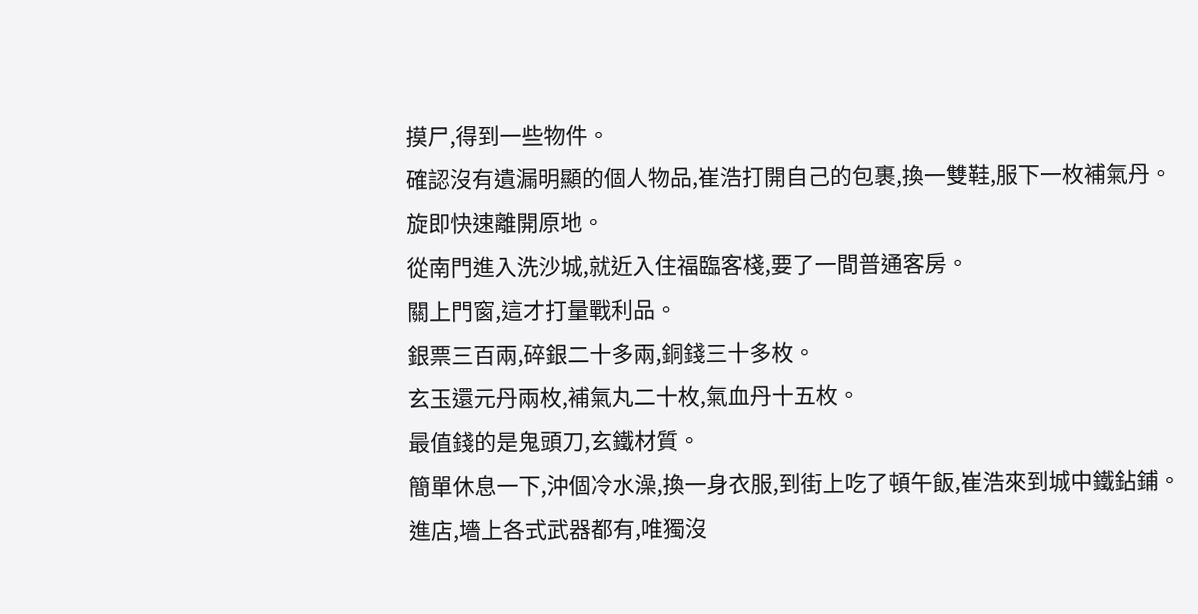摸尸,得到一些物件。
確認沒有遺漏明顯的個人物品,崔浩打開自己的包裹,換一雙鞋,服下一枚補氣丹。
旋即快速離開原地。
從南門進入洗沙城,就近入住福臨客棧,要了一間普通客房。
關上門窗,這才打量戰利品。
銀票三百兩,碎銀二十多兩,銅錢三十多枚。
玄玉還元丹兩枚,補氣丸二十枚,氣血丹十五枚。
最值錢的是鬼頭刀,玄鐵材質。
簡單休息一下,沖個冷水澡,換一身衣服,到街上吃了頓午飯,崔浩來到城中鐵鉆鋪。
進店,墻上各式武器都有,唯獨沒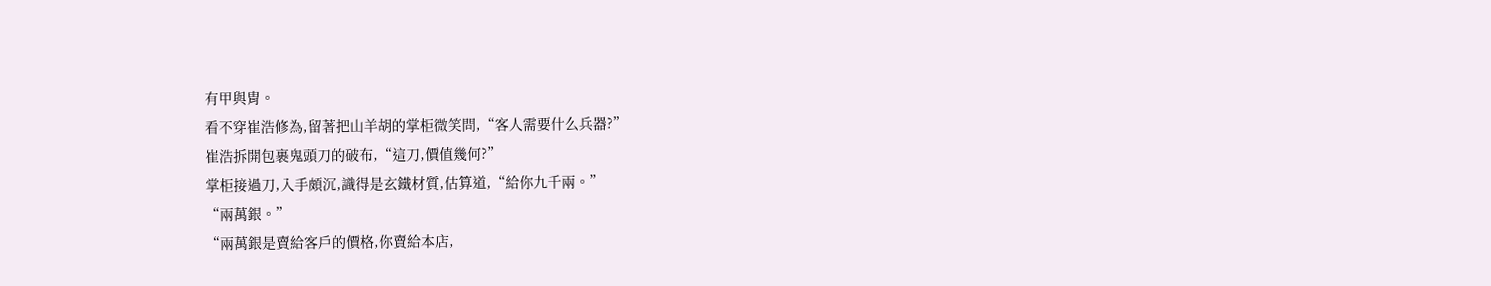有甲與胄。
看不穿崔浩修為,留著把山羊胡的掌柜微笑問,“客人需要什么兵器?”
崔浩拆開包裹鬼頭刀的破布,“這刀,價值幾何?”
掌柜接過刀,入手頗沉,識得是玄鐵材質,估算道,“給你九千兩。”
“兩萬銀。”
“兩萬銀是賣給客戶的價格,你賣給本店,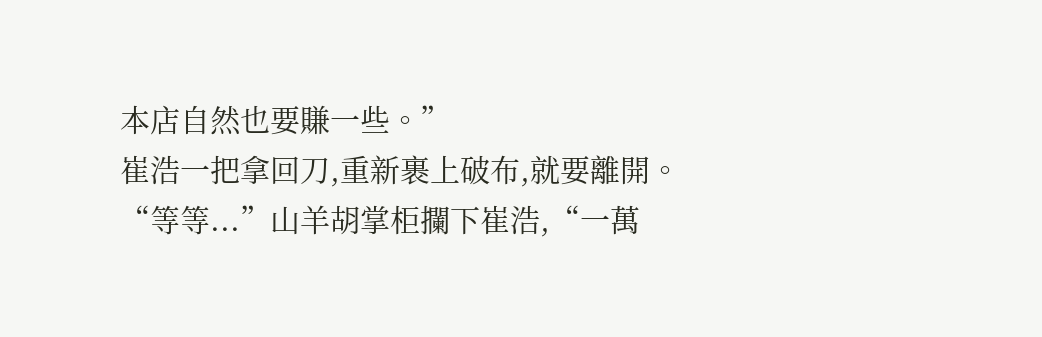本店自然也要賺一些。”
崔浩一把拿回刀,重新裹上破布,就要離開。
“等等...”山羊胡掌柜攔下崔浩,“一萬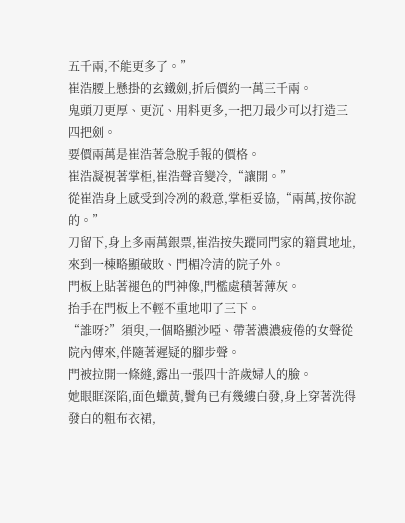五千兩,不能更多了。”
崔浩腰上懸掛的玄鐵劍,折后價約一萬三千兩。
鬼頭刀更厚、更沉、用料更多,一把刀最少可以打造三四把劍。
要價兩萬是崔浩著急脫手報的價格。
崔浩凝視著掌柜,崔浩聲音變冷,“讓開。”
從崔浩身上感受到冷冽的殺意,掌柜妥協,“兩萬,按你說的。”
刀留下,身上多兩萬銀票,崔浩按失蹤同門家的籍貫地址,來到一棟略顯破敗、門楣冷清的院子外。
門板上貼著褪色的門神像,門檻處積著薄灰。
抬手在門板上不輕不重地叩了三下。
“誰呀?”須臾,一個略顯沙啞、帶著濃濃疲倦的女聲從院內傳來,伴隨著遲疑的腳步聲。
門被拉開一條縫,露出一張四十許歲婦人的臉。
她眼眶深陷,面色蠟黃,鬢角已有幾縷白發,身上穿著洗得發白的粗布衣裙,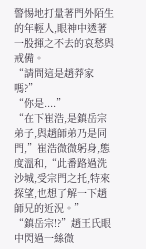警惕地打量著門外陌生的年輕人,眼神中透著一股揮之不去的哀愁與戒備。
“請問這是趙莽家嗎?”
“你是....”
“在下崔浩,是鎮岳宗弟子,與趙師弟乃是同門,”崔浩微微躬身,態度溫和,“此番路過洗沙城,受宗門之托,特來探望,也想了解一下趙師兄的近況。”
“鎮岳宗!?”趙王氏眼中閃過一絲微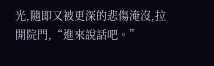光,隨即又被更深的悲傷淹沒,拉開院門,“進來說話吧。”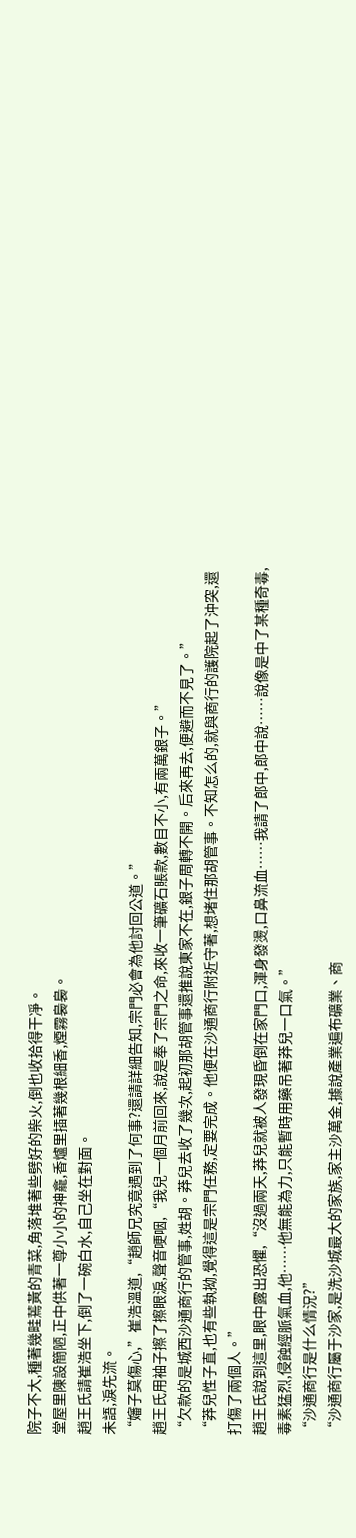院子不大,種著幾畦蔫黃的青菜,角落堆著些劈好的柴火,倒也收拾得干凈。
堂屋里陳設簡陋,正中供著一尊小小的神龕,香爐里插著幾根細香,煙霧裊裊。
趙王氏請崔浩坐下,倒了一碗白水,自己坐在對面。
未語,淚先流。
“嬸子莫傷心,”崔浩溫道,“趙師兄究竟遇到了何事?還請詳細告知,宗門必會為他討回公道。”
趙王氏用袖子擦了擦眼淚,聲音哽咽,“我兒一個月前回來,說是奉了宗門之命,來收一筆礦石賬款,數目不小,有兩萬銀子。”
“欠款的是城西沙通商行的管事,姓胡。莽兒去收了幾次,起初那胡管事還推說東家不在,銀子周轉不開。后來再去,便避而不見了。”
“莽兒性子直,也有些執拗,覺得這是宗門任務,定要完成。他便在沙通商行附近守著,想堵住那胡管事。不知怎么的,就與商行的護院起了沖突,還打傷了兩個人。”
趙王氏說到這里,眼中露出恐懼,“沒過兩天,莽兒就被人發現昏倒在家門口,渾身發燙,口鼻流血……我請了郎中,郎中說……說像是中了某種奇毒,毒素猛烈,侵蝕經脈氣血,他……他無能為力,只能暫時用藥吊著莽兒一口氣。”
“沙通商行是什么情況?”
“沙通商行屬于沙家,是洗沙城最大的家族,家主沙萬金,據說產業遍布礦業、商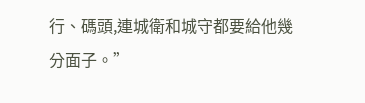行、碼頭,連城衛和城守都要給他幾分面子。”